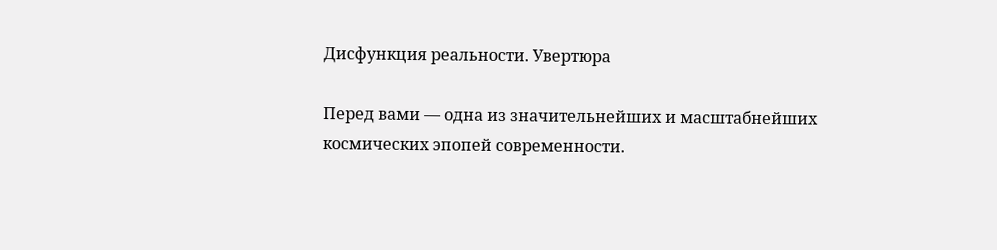Дисфункция реальности. Увертюра

Перед вами — одна из значительнейших и масштабнейших космических эпопей современности.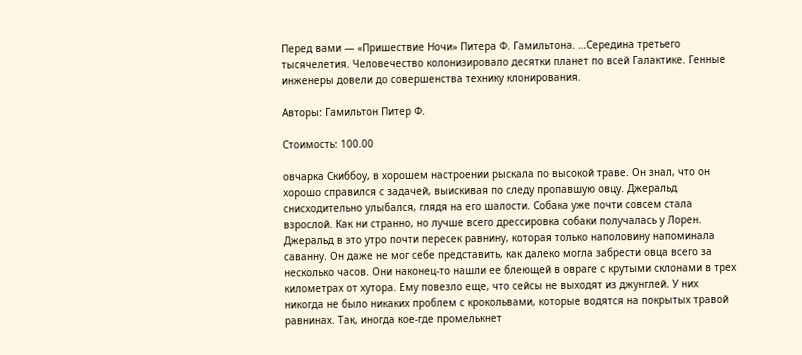Перед вами — «Пришествие Ночи» Питера Ф. Гамильтона. …Середина третьего тысячелетия. Человечество колонизировало десятки планет по всей Галактике. Генные инженеры довели до совершенства технику клонирования.

Авторы: Гамильтон Питер Ф.

Стоимость: 100.00

овчарка Скиббоу, в хорошем настроении рыскала по высокой траве. Он знал, что он хорошо справился с задачей, выискивая по следу пропавшую овцу. Джеральд снисходительно улыбался, глядя на его шалости. Собака уже почти совсем стала взрослой. Как ни странно, но лучше всего дрессировка собаки получалась у Лорен.
Джеральд в это утро почти пересек равнину, которая только наполовину напоминала саванну. Он даже не мог себе представить, как далеко могла забрести овца всего за несколько часов. Они наконец-то нашли ее блеющей в овраге с крутыми склонами в трех километрах от хутора. Ему повезло еще, что сейсы не выходят из джунглей. У них никогда не было никаких проблем с крокольвами, которые водятся на покрытых травой равнинах. Так, иногда кое-где промелькнет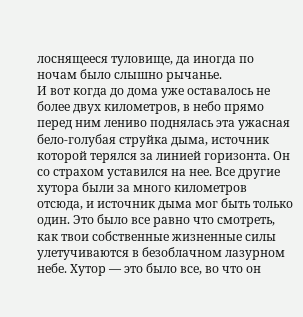лоснящееся туловище, да иногда по ночам было слышно рычанье.
И вот когда до дома уже оставалось не более двух километров, в небо прямо перед ним лениво поднялась эта ужасная бело-голубая струйка дыма, источник которой терялся за линией горизонта. Он со страхом уставился на нее. Все другие хутора были за много километров отсюда, и источник дыма мог быть только один. Это было все равно что смотреть, как твои собственные жизненные силы улетучиваются в безоблачном лазурном небе. Хутор — это было все, во что он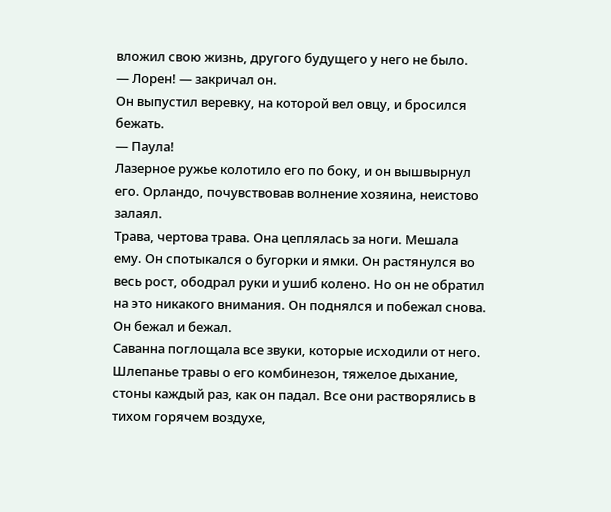вложил свою жизнь, другого будущего у него не было.
— Лорен! — закричал он.
Он выпустил веревку, на которой вел овцу, и бросился бежать.
— Паула!
Лазерное ружье колотило его по боку, и он вышвырнул его. Орландо, почувствовав волнение хозяина, неистово залаял.
Трава, чертова трава. Она цеплялась за ноги. Мешала ему. Он спотыкался о бугорки и ямки. Он растянулся во весь рост, ободрал руки и ушиб колено. Но он не обратил на это никакого внимания. Он поднялся и побежал снова. Он бежал и бежал.
Саванна поглощала все звуки, которые исходили от него. Шлепанье травы о его комбинезон, тяжелое дыхание, стоны каждый раз, как он падал. Все они растворялись в тихом горячем воздухе,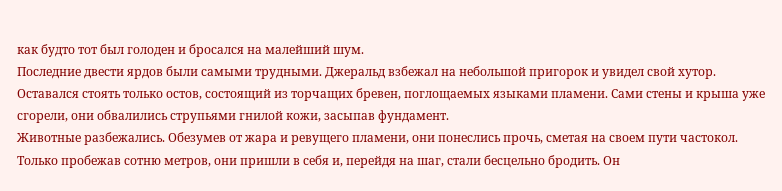как будто тот был голоден и бросался на малейший шум.
Последние двести ярдов были самыми трудными. Джеральд взбежал на небольшой пригорок и увидел свой хутор. Оставался стоять только остов, состоящий из торчащих бревен, поглощаемых языками пламени. Сами стены и крыша уже сгорели, они обвалились струпьями гнилой кожи, засыпав фундамент.
Животные разбежались. Обезумев от жара и ревущего пламени, они понеслись прочь, сметая на своем пути частокол. Только пробежав сотню метров, они пришли в себя и, перейдя на шаг, стали бесцельно бродить. Он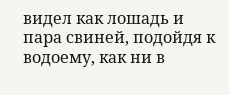видел как лошадь и пара свиней, подойдя к водоему, как ни в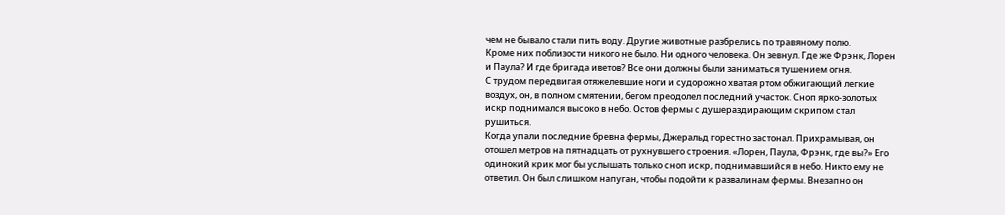чем не бывало стали пить воду. Другие животные разбрелись по травяному полю.
Кроме них поблизости никого не было. Ни одного человека. Он зевнул. Где же Фрэнк, Лорен и Паула? И где бригада иветов? Все они должны были заниматься тушением огня.
С трудом передвигая отяжелевшие ноги и судорожно хватая ртом обжигающий легкие воздух, он, в полном смятении, бегом преодолел последний участок. Сноп ярко-золотых искр поднимался высоко в небо. Остов фермы с душераздирающим скрипом стал рушиться.
Когда упали последние бревна фермы, Джеральд горестно застонал. Прихрамывая, он отошел метров на пятнадцать от рухнувшего строения. «Лорен, Паула, Фрэнк, где вы?» Его одинокий крик мог бы услышать только сноп искр, поднимавшийся в небо. Никто ему не ответил. Он был слишком напуган, чтобы подойти к развалинам фермы. Внезапно он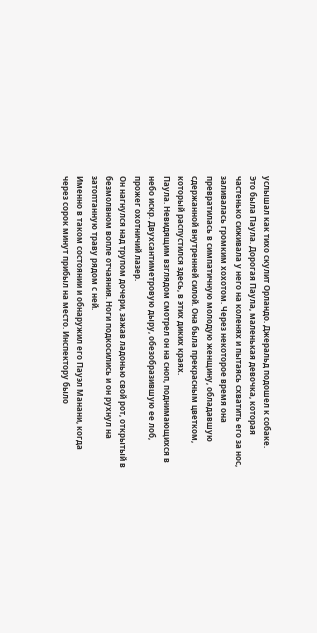услышал как тихо скулит Орландо. Джеральд подошел к собаке.
Это была Паула. Дорогая Паула, маленькая девочка, которая частенько сиживала у него на коленях и пытаясь схватить его за нос, заливалась громким хохотом. Через некоторое время она превратилась в симпатичную молодую женщину, обладавшую сдержанной внутренней силой. Она была прекрасным цветком, который распустился здесь, в этих диких краях.
Паула. Невидящим взглядом смотрел он на сноп, поднимающихся в небо искр. Двухсантиметровую дыру, обезобразившую ее лоб, прожег охотничий лазер.
Он нагнулся над трупом дочери, зажав ладонью свой рот, открытый в безмолвном вопле отчаяния. Ноги подкосились и он рухнул на затоптанную траву рядом с ней.
Именно в таком состоянии и обнаружил его Пауэл Манани, когда через сорок минут прибыл на место. Инспектору было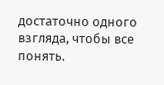достаточно одного взгляда, чтобы все понять.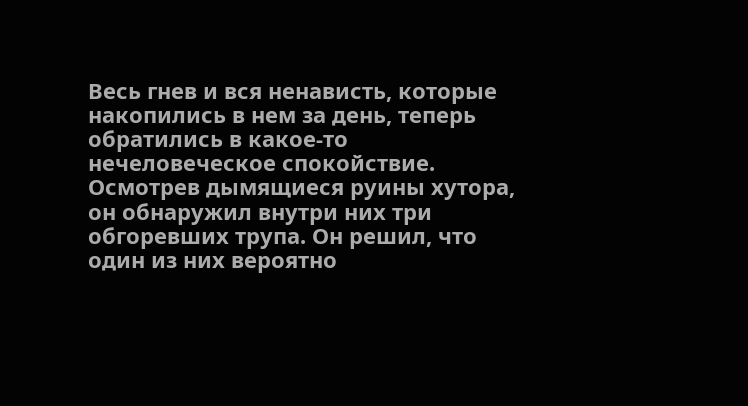Весь гнев и вся ненависть, которые накопились в нем за день, теперь обратились в какое-то нечеловеческое спокойствие.
Осмотрев дымящиеся руины хутора, он обнаружил внутри них три обгоревших трупа. Он решил, что один из них вероятно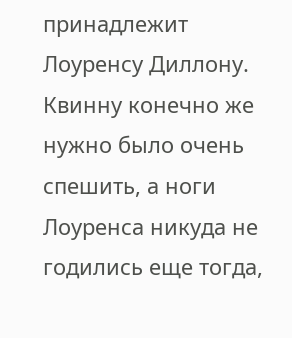принадлежит Лоуренсу Диллону.
Квинну конечно же нужно было очень спешить, а ноги Лоуренса никуда не годились еще тогда,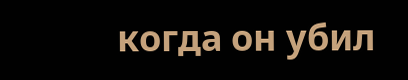когда он убил